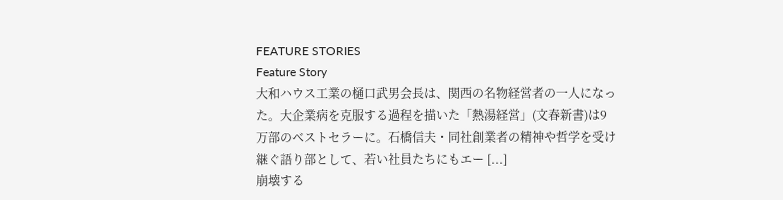FEATURE STORIES
Feature Story
大和ハウス工業の樋口武男会長は、関西の名物経営者の一人になった。大企業病を克服する過程を描いた「熱湯経営」(文春新書)は9万部のベストセラーに。石橋信夫・同社創業者の精神や哲学を受け継ぐ語り部として、若い社員たちにもエー [...]
崩壊する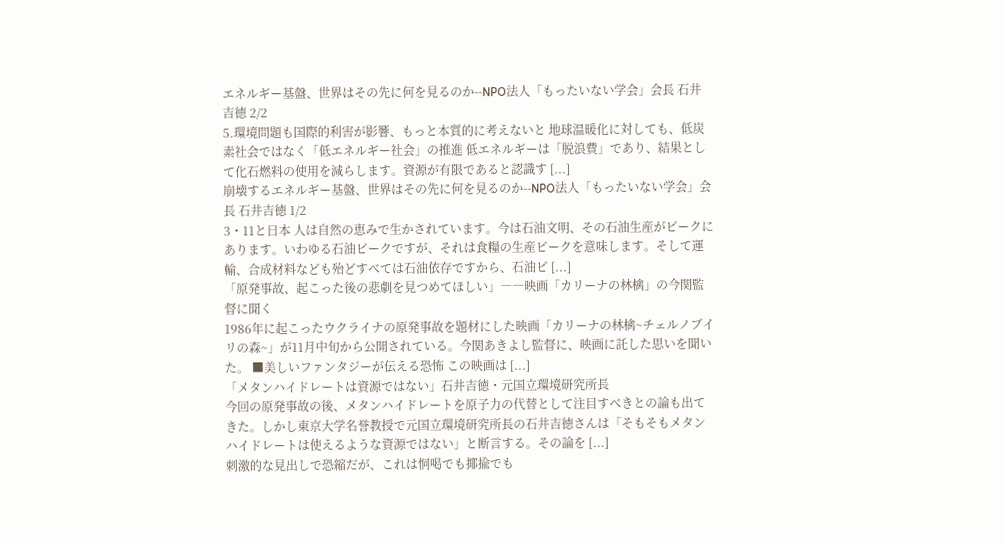エネルギー基盤、世界はその先に何を見るのか--NPO法人「もったいない学会」会長 石井吉徳 2/2
5.環境問題も国際的利害が影響、もっと本質的に考えないと 地球温暖化に対しても、低炭素社会ではなく「低エネルギー社会」の推進 低エネルギーは「脱浪費」であり、結果として化石燃料の使用を減らします。資源が有限であると認識す [...]
崩壊するエネルギー基盤、世界はその先に何を見るのか--NPO法人「もったいない学会」会長 石井吉徳 1/2
3・11と日本 人は自然の恵みで生かされています。今は石油文明、その石油生産がピークにあります。いわゆる石油ピークですが、それは食糧の生産ピークを意味します。そして運輸、合成材料なども殆どすべては石油依存ですから、石油ピ [...]
「原発事故、起こった後の悲劇を見つめてほしい」――映画「カリーナの林檎」の今関監督に聞く
1986年に起こったウクライナの原発事故を題材にした映画「カリーナの林檎~チェルノブイリの森~」が11月中旬から公開されている。今関あきよし監督に、映画に託した思いを聞いた。 ■美しいファンタジーが伝える恐怖 この映画は [...]
「メタンハイドレートは資源ではない」石井吉徳・元国立環境研究所長
今回の原発事故の後、メタンハイドレートを原子力の代替として注目すべきとの論も出てきた。しかし東京大学名誉教授で元国立環境研究所長の石井吉徳さんは「そもそもメタンハイドレートは使えるような資源ではない」と断言する。その論を [...]
刺激的な見出しで恐縮だが、これは恫喝でも揶揄でも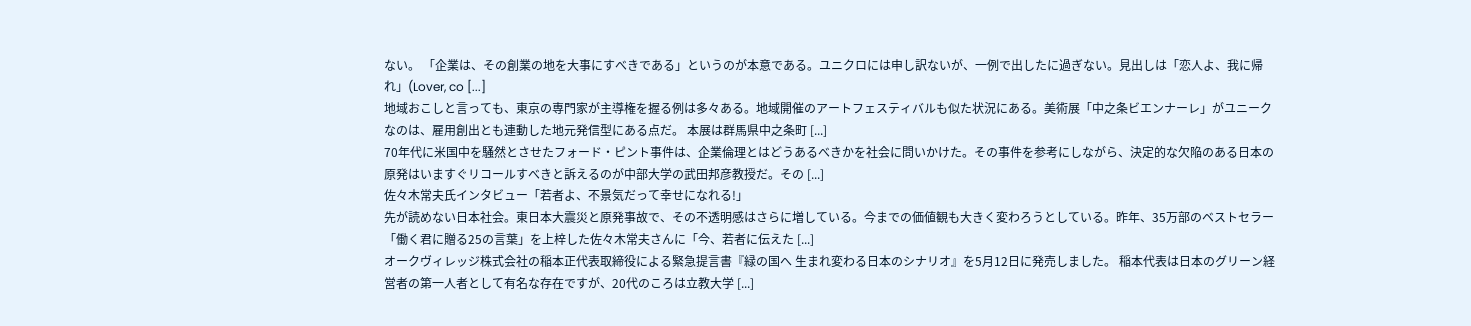ない。 「企業は、その創業の地を大事にすべきである」というのが本意である。ユニクロには申し訳ないが、一例で出したに過ぎない。見出しは「恋人よ、我に帰れ」(Lover, co [...]
地域おこしと言っても、東京の専門家が主導権を握る例は多々ある。地域開催のアートフェスティバルも似た状況にある。美術展「中之条ビエンナーレ」がユニークなのは、雇用創出とも連動した地元発信型にある点だ。 本展は群馬県中之条町 [...]
70年代に米国中を騒然とさせたフォード・ピント事件は、企業倫理とはどうあるべきかを社会に問いかけた。その事件を参考にしながら、決定的な欠陥のある日本の原発はいますぐリコールすべきと訴えるのが中部大学の武田邦彦教授だ。その [...]
佐々木常夫氏インタビュー「若者よ、不景気だって幸せになれる!」
先が読めない日本社会。東日本大震災と原発事故で、その不透明感はさらに増している。今までの価値観も大きく変わろうとしている。昨年、35万部のベストセラー「働く君に贈る25の言葉」を上梓した佐々木常夫さんに「今、若者に伝えた [...]
オークヴィレッジ株式会社の稲本正代表取締役による緊急提言書『緑の国へ 生まれ変わる日本のシナリオ』を5月12日に発売しました。 稲本代表は日本のグリーン経営者の第一人者として有名な存在ですが、20代のころは立教大学 [...]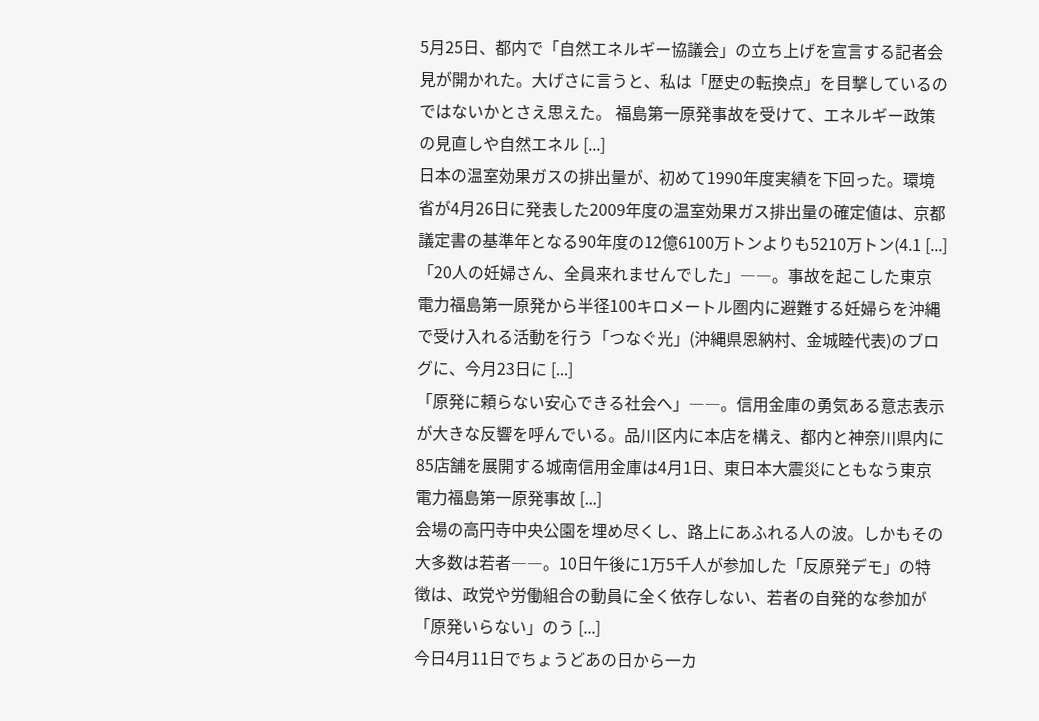5月25日、都内で「自然エネルギー協議会」の立ち上げを宣言する記者会見が開かれた。大げさに言うと、私は「歴史の転換点」を目撃しているのではないかとさえ思えた。 福島第一原発事故を受けて、エネルギー政策の見直しや自然エネル [...]
日本の温室効果ガスの排出量が、初めて1990年度実績を下回った。環境省が4月26日に発表した2009年度の温室効果ガス排出量の確定値は、京都議定書の基準年となる90年度の12億6100万トンよりも5210万トン(4.1 [...]
「20人の妊婦さん、全員来れませんでした」――。事故を起こした東京電力福島第一原発から半径100キロメートル圏内に避難する妊婦らを沖縄で受け入れる活動を行う「つなぐ光」(沖縄県恩納村、金城睦代表)のブログに、今月23日に [...]
「原発に頼らない安心できる社会へ」――。信用金庫の勇気ある意志表示が大きな反響を呼んでいる。品川区内に本店を構え、都内と神奈川県内に85店舗を展開する城南信用金庫は4月1日、東日本大震災にともなう東京電力福島第一原発事故 [...]
会場の高円寺中央公園を埋め尽くし、路上にあふれる人の波。しかもその大多数は若者――。10日午後に1万5千人が参加した「反原発デモ」の特徴は、政党や労働組合の動員に全く依存しない、若者の自発的な参加が「原発いらない」のう [...]
今日4月11日でちょうどあの日から一カ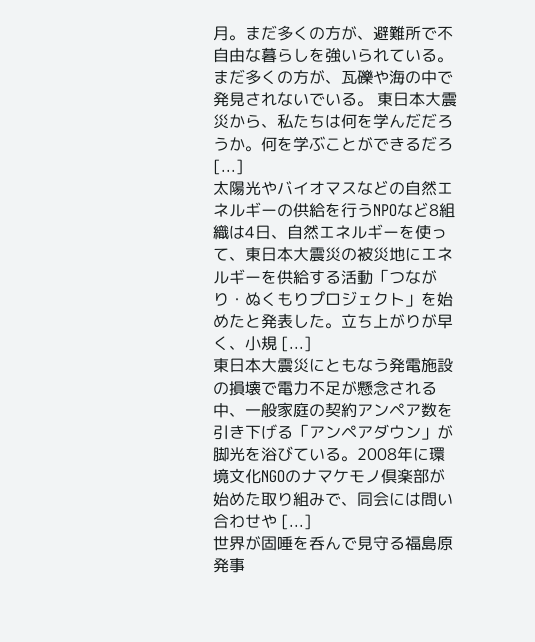月。まだ多くの方が、避難所で不自由な暮らしを強いられている。まだ多くの方が、瓦礫や海の中で発見されないでいる。 東日本大震災から、私たちは何を学んだだろうか。何を学ぶことができるだろ [...]
太陽光やバイオマスなどの自然エネルギーの供給を行うNPOなど8組織は4日、自然エネルギーを使って、東日本大震災の被災地にエネルギーを供給する活動「つながり・ぬくもりプロジェクト」を始めたと発表した。立ち上がりが早く、小規 [...]
東日本大震災にともなう発電施設の損壊で電力不足が懸念される中、一般家庭の契約アンペア数を引き下げる「アンペアダウン」が脚光を浴びている。2008年に環境文化NGOのナマケモノ倶楽部が始めた取り組みで、同会には問い合わせや [...]
世界が固唾を呑んで見守る福島原発事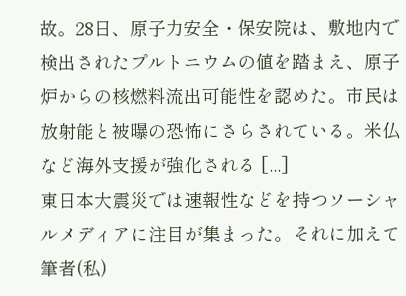故。28日、原子力安全・保安院は、敷地内で検出されたプルトニウムの値を踏まえ、原子炉からの核燃料流出可能性を認めた。市民は放射能と被曝の恐怖にさらされている。米仏など海外支援が強化される [...]
東日本大震災では速報性などを持つソーシャルメディアに注目が集まった。それに加えて筆者(私)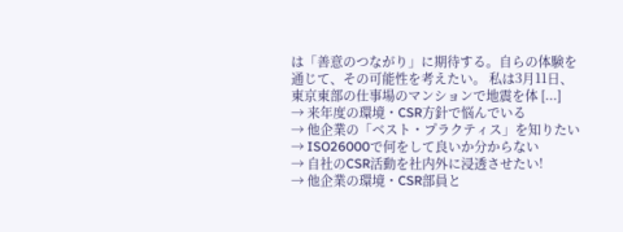は「善意のつながり」に期待する。自らの体験を通じて、その可能性を考えたい。 私は3月11日、東京東部の仕事場のマンションで地震を体 [...]
→ 来年度の環境・CSR方針で悩んでいる
→ 他企業の「ベスト・プラクティス」を知りたい
→ ISO26000で何をして良いか分からない
→ 自社のCSR活動を社内外に浸透させたい!
→ 他企業の環境・CSR部員と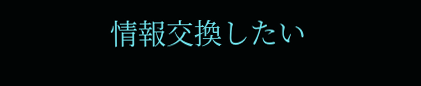情報交換したい